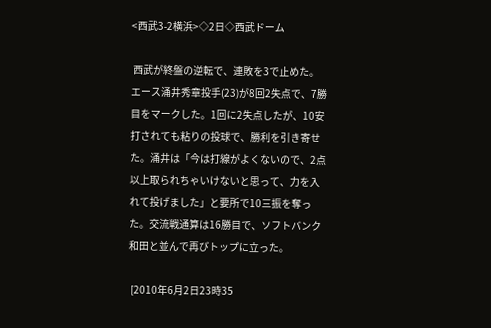<西武3-2横浜>◇2日◇西武ドーム

 西武が終盤の逆転で、連敗を3で止めた。エース涌井秀章投手(23)が8回2失点で、7勝目をマークした。1回に2失点したが、10安打されても粘りの投球で、勝利を引き寄せた。涌井は「今は打線がよくないので、2点以上取られちゃいけないと思って、力を入れて投げました」と要所で10三振を奪った。交流戦通算は16勝目で、ソフトバンク和田と並んで再びトップに立った。

 [2010年6月2日23時35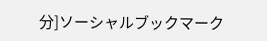分]ソーシャルブックマーク